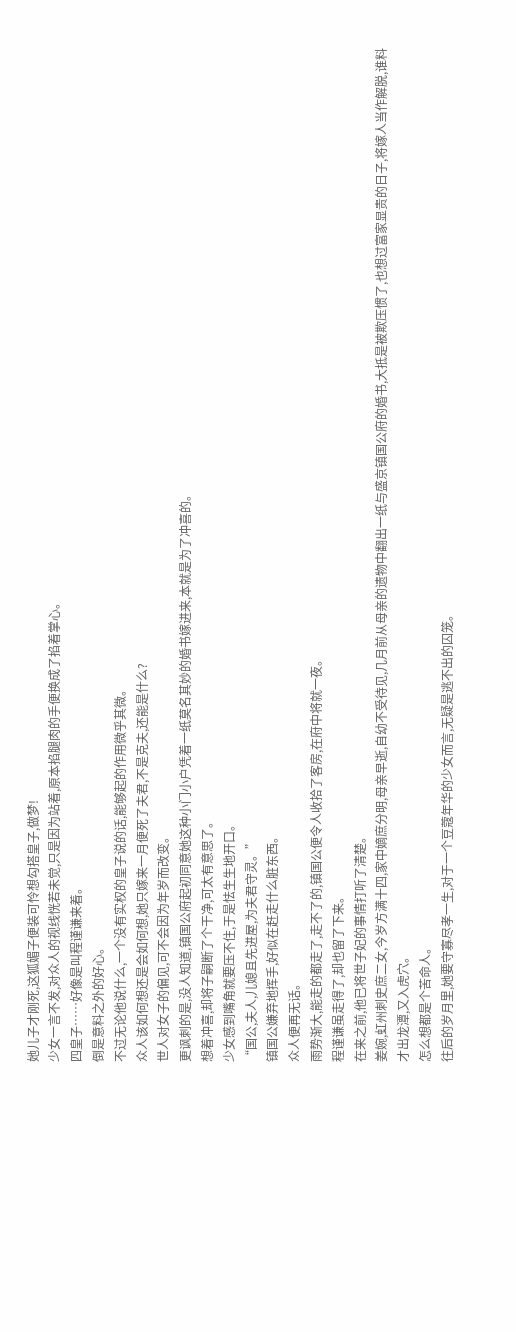她儿子才刚死,这狐媚子便装可怜想勾搭皇子,做梦!
少女一言不发,对众人的视线恍若未觉,只是因为站着,原本掐腿肉的手便换成了掐着掌心。
四皇子……好像是叫程谨谦来着。
倒是意料之外的好心。
不过无论他说什么,一个没有实权的皇子说的话,能够起的作用微乎其微。
众人该如何想还是会如何想,她只嫁来一月便死了夫君,不是克夫,还能是什么?
世人对女子的偏见,可不会因为年岁而改变。
更讽刺的是,没人知道,镇国公府起初同意她这种小门小户凭着一纸莫名其妙的婚书嫁进来,本就是为了冲喜的。
想着冲喜,却将子嗣断了个干净,可太有意思了。
少女感到嘴角就要压不住,于是怯生生地开口。
“国公,夫人,儿媳且先进屋,为夫君守灵。”
镇国公嫌弃地挥手,好似在赶走什么脏东西。
众人便再无话。
雨势渐大,能走的都走了,走不了的,镇国公便令人收拾了客房,在府中将就一夜。
程谨谦虽走得了,却也留了下来。
在来之前,他已将世子妃的事情打听了清楚。
姜婉,虹州刺史庶二女,今岁方满十四,家中嫡庶分明,母亲早逝,自幼不受待见,几月前从母亲的遗物中翻出一纸与盛京镇国公府的婚书,大抵是被欺压惯了,也想过富家显贵的日子,将嫁人当作解脱,谁料才出龙潭,又入虎穴。
怎么想都是个苦命人。
往后的岁月里,她要守寡尽孝一生,对于一个豆蔻年华的少女而言,无疑是逃不出的囚笼。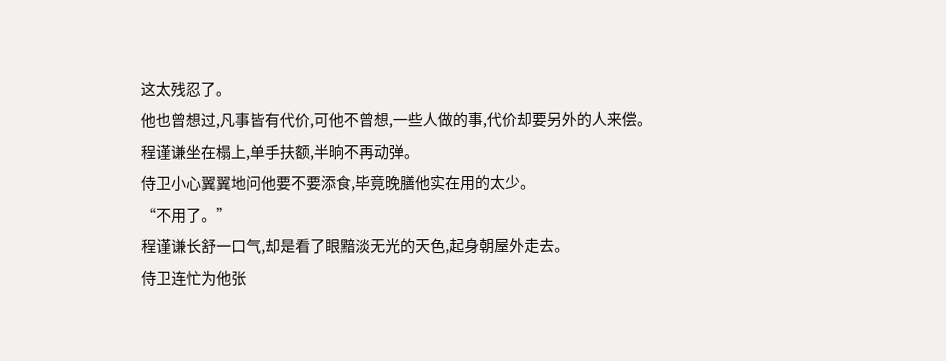这太残忍了。
他也曾想过,凡事皆有代价,可他不曾想,一些人做的事,代价却要另外的人来偿。
程谨谦坐在榻上,单手扶额,半晌不再动弹。
侍卫小心翼翼地问他要不要添食,毕竟晚膳他实在用的太少。
“不用了。”
程谨谦长舒一口气,却是看了眼黯淡无光的天色,起身朝屋外走去。
侍卫连忙为他张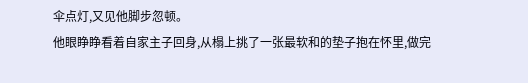伞点灯,又见他脚步忽顿。
他眼睁睁看着自家主子回身,从榻上挑了一张最软和的垫子抱在怀里,做完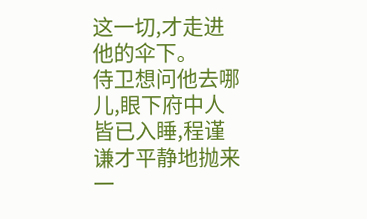这一切,才走进他的伞下。
侍卫想问他去哪儿,眼下府中人皆已入睡,程谨谦才平静地抛来一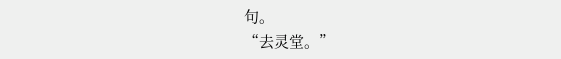句。
“去灵堂。”